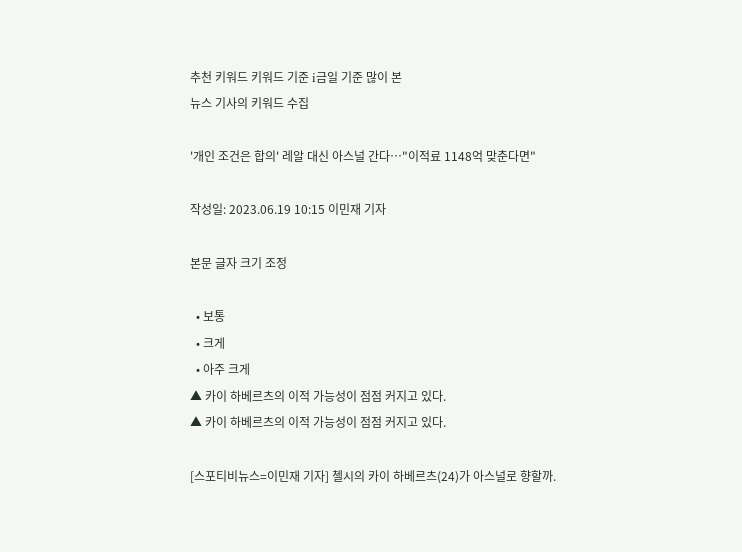추천 키워드 키워드 기준 i금일 기준 많이 본
뉴스 기사의 키워드 수집

'개인 조건은 합의' 레알 대신 아스널 간다…"이적료 1148억 맞춘다면"

작성일: 2023.06.19 10:15 이민재 기자

본문 글자 크기 조정

  • 보통
  • 크게
  • 아주 크게
▲ 카이 하베르츠의 이적 가능성이 점점 커지고 있다.
▲ 카이 하베르츠의 이적 가능성이 점점 커지고 있다.

[스포티비뉴스=이민재 기자] 첼시의 카이 하베르츠(24)가 아스널로 향할까.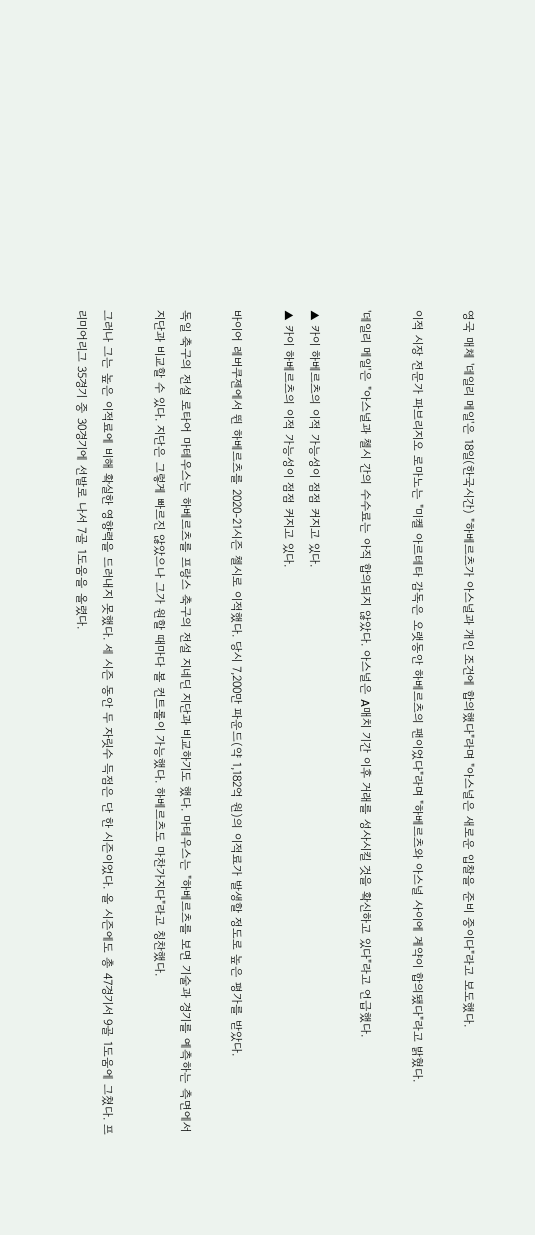영국 매체 '데일리 메일'은 18일(한국시간) "하베르츠가 아스널과 개인 조건에 합의했다"라며 "아스널은 새로운 입찰을 준비 중이다"라고 보도했다.

이적 시장 전문가 파브리지오 로마노는 "미켈 아르테타 감독은 오랫동안 하베르츠의 팬이었다"라며 "하베르츠와 아스널 사이에 계약이 합의됐다"라고 밝혔다.

'데일리 메일'은 "아스널과 첼시 간의 수수료는 아직 합의되지 않았다. 아스널은 A매치 기간 이후 거래를 성사시킬 것을 확신하고 있다"라고 언급했다.

▲ 카이 하베르츠의 이적 가능성이 점점 커지고 있다.
▲ 카이 하베르츠의 이적 가능성이 점점 커지고 있다.

바이어 레버쿠젠에서 뛴 하베르츠를 2020-21시즌 첼시로 이적했다. 당시 7,200만 파운드(약 1,182억 원)의 이적료가 발생할 정도로 높은 평가를 받았다.

독일 축구의 전설 로타어 마테우스는 하베르츠를 프랑스 축구의 전설 지네딘 지단과 비교하기도 했다. 마테우스는 "하베르츠를 보면 기술과 경기를 예측하는 측면에서 지단과 비교할 수 있다. 지단은 그렇게 빠르진 않았으나 그가 원할 때마다 볼 컨트롤이 가능했다. 하베르츠도 마찬가지다"라고 칭찬했다.

그러나 그는 높은 이적료에 비해 확실한 영향력을 드러내지 못했다. 세 시즌 동안 두 자릿수 득점은 단 한 시즌이었다. 올 시즌에도 총 47경기서 9골 1도움에 그쳤다. 프리미어리그 35경기 중 30경기에 선발로 나서 7골 1도움을 올렸다.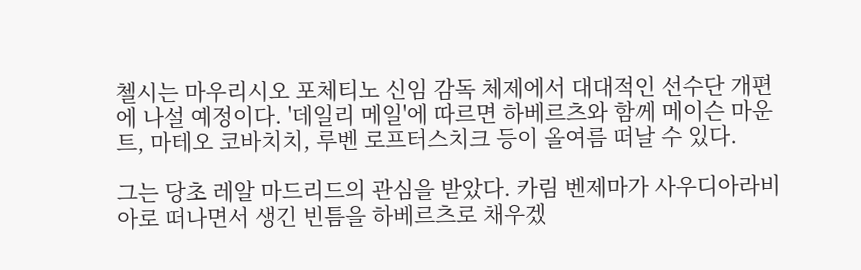첼시는 마우리시오 포체티노 신임 감독 체제에서 대대적인 선수단 개편에 나설 예정이다. '데일리 메일'에 따르면 하베르츠와 함께 메이슨 마운트, 마테오 코바치치, 루벤 로프터스치크 등이 올여름 떠날 수 있다.

그는 당초 레알 마드리드의 관심을 받았다. 카림 벤제마가 사우디아라비아로 떠나면서 생긴 빈틈을 하베르츠로 채우겠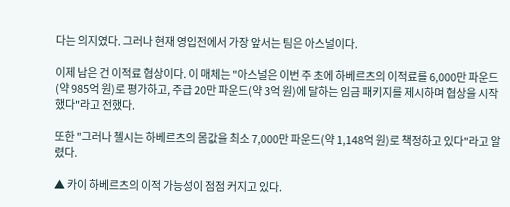다는 의지였다. 그러나 현재 영입전에서 가장 앞서는 팀은 아스널이다.

이제 남은 건 이적료 협상이다. 이 매체는 "아스널은 이번 주 초에 하베르츠의 이적료를 6,000만 파운드(약 985억 원)로 평가하고, 주급 20만 파운드(약 3억 원)에 달하는 임금 패키지를 제시하며 협상을 시작했다"라고 전했다.

또한 "그러나 첼시는 하베르츠의 몸값을 최소 7,000만 파운드(약 1,148억 원)로 책정하고 있다"라고 알렸다.

▲ 카이 하베르츠의 이적 가능성이 점점 커지고 있다.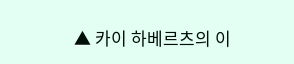▲ 카이 하베르츠의 이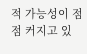적 가능성이 점점 커지고 있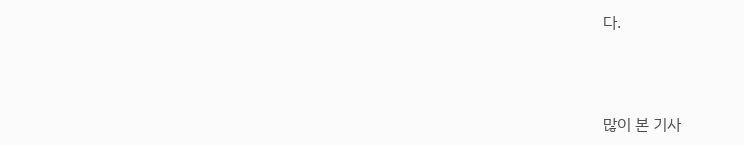다.



많이 본 기사